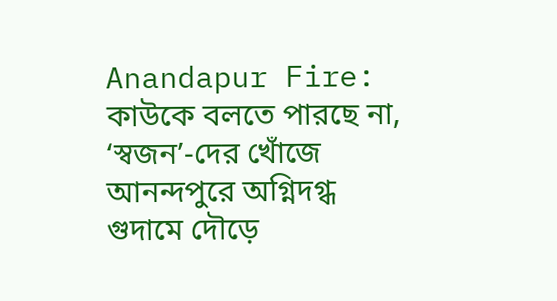Anandapur Fire: কাউকে বলতে পারছে না, ‘স্বজন’-দের খোঁজে আনন্দপুরে অগ্নিদগ্ধ গুদামে দৌড়ে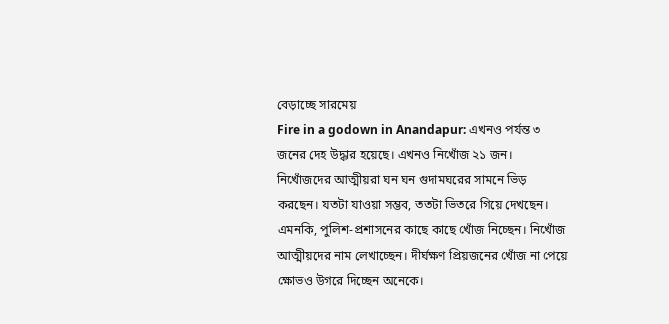বেড়াচ্ছে সারমেয়
Fire in a godown in Anandapur: এখনও পর্যন্ত ৩ জনের দেহ উদ্ধার হয়েছে। এখনও নিখোঁজ ২১ জন। নিখোঁজদের আত্মীয়রা ঘন ঘন গুদামঘরের সামনে ভিড় করছেন। যতটা যাওয়া সম্ভব, ততটা ভিতরে গিয়ে দেখছেন। এমনকি, পুলিশ-প্রশাসনের কাছে কাছে খোঁজ নিচ্ছেন। নিখোঁজ আত্মীয়দের নাম লেখাচ্ছেন। দীর্ঘক্ষণ প্রিয়জনের খোঁজ না পেয়ে ক্ষোভও উগরে দিচ্ছেন অনেকে।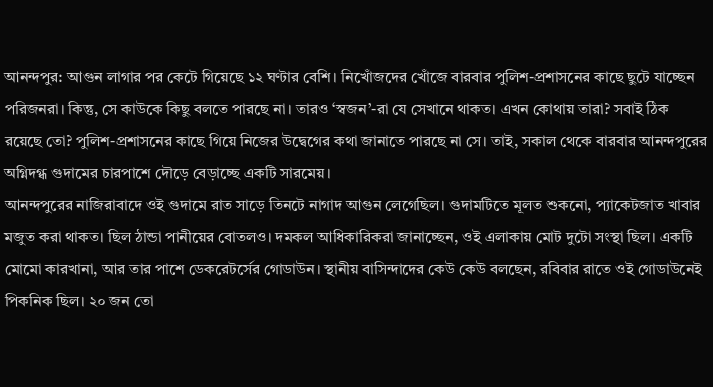আনন্দপুর: আগুন লাগার পর কেটে গিয়েছে ১২ ঘণ্টার বেশি। নিখোঁজদের খোঁজে বারবার পুলিশ-প্রশাসনের কাছে ছুটে যাচ্ছেন পরিজনরা। কিন্তু, সে কাউকে কিছু বলতে পারছে না। তারও ‘স্বজন’-রা যে সেখানে থাকত। এখন কোথায় তারা? সবাই ঠিক রয়েছে তো? পুলিশ-প্রশাসনের কাছে গিয়ে নিজের উদ্বেগের কথা জানাতে পারছে না সে। তাই, সকাল থেকে বারবার আনন্দপুরের অগ্নিদগ্ধ গুদামের চারপাশে দৌড়ে বেড়াচ্ছে একটি সারমেয়।
আনন্দপুরের নাজিরাবাদে ওই গুদামে রাত সাড়ে তিনটে নাগাদ আগুন লেগেছিল। গুদামটিতে মূলত শুকনো, প্যাকেটজাত খাবার মজুত করা থাকত। ছিল ঠান্ডা পানীয়ের বোতলও। দমকল আধিকারিকরা জানাচ্ছেন, ওই এলাকায় মোট দুটো সংস্থা ছিল। একটি মোমো কারখানা, আর তার পাশে ডেকরেটর্সের গোডাউন। স্থানীয় বাসিন্দাদের কেউ কেউ বলছেন, রবিবার রাতে ওই গোডাউনেই পিকনিক ছিল। ২০ জন তো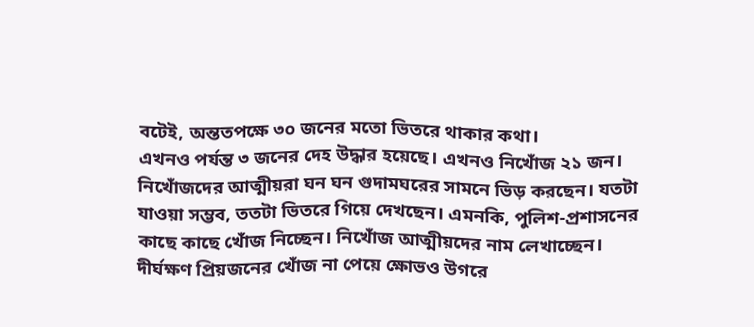বটেই, অন্ততপক্ষে ৩০ জনের মতো ভিতরে থাকার কথা।
এখনও পর্যন্ত ৩ জনের দেহ উদ্ধার হয়েছে। এখনও নিখোঁজ ২১ জন। নিখোঁজদের আত্মীয়রা ঘন ঘন গুদামঘরের সামনে ভিড় করছেন। যতটা যাওয়া সম্ভব, ততটা ভিতরে গিয়ে দেখছেন। এমনকি, পুলিশ-প্রশাসনের কাছে কাছে খোঁজ নিচ্ছেন। নিখোঁজ আত্মীয়দের নাম লেখাচ্ছেন। দীর্ঘক্ষণ প্রিয়জনের খোঁজ না পেয়ে ক্ষোভও উগরে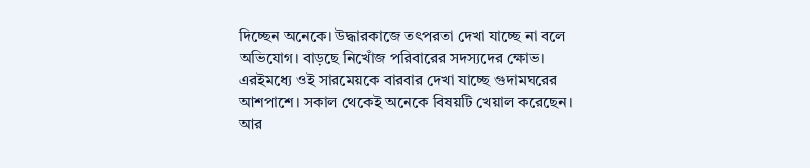দিচ্ছেন অনেকে। উদ্ধারকাজে তৎপরতা দেখা যাচ্ছে না বলে অভিযোগ। বাড়ছে নিখোঁজ পরিবারের সদস্যদের ক্ষোভ।
এরইমধ্যে ওই সারমেয়কে বারবার দেখা যাচ্ছে গুদামঘরের আশপাশে। সকাল থেকেই অনেকে বিষয়টি খেয়াল করেছেন। আর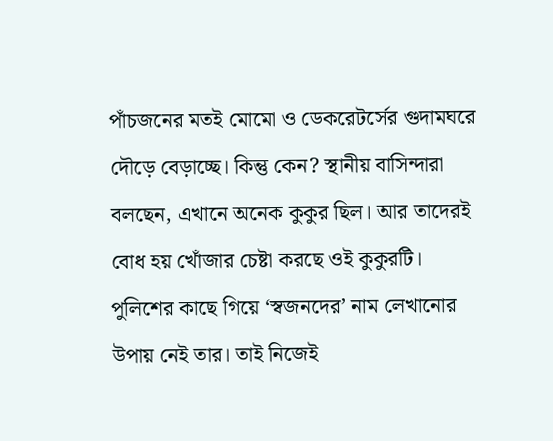পাঁচজনের মতই মোমো ও ডেকরেটর্সের গুদামঘরে দৌড়ে বেড়াচ্ছে। কিন্তু কেন? স্থানীয় বাসিন্দারা বলছেন, এখানে অনেক কুকুর ছিল। আর তাদেরই বোধ হয় খোঁজার চেষ্টা করছে ওই কুকুরটি। পুলিশের কাছে গিয়ে ‘স্বজনদের’ নাম লেখানোর উপায় নেই তার। তাই নিজেই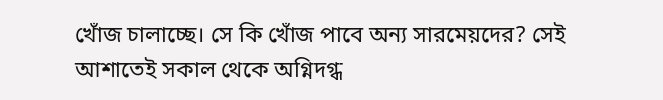খোঁজ চালাচ্ছে। সে কি খোঁজ পাবে অন্য সারমেয়দের? সেই আশাতেই সকাল থেকে অগ্নিদগ্ধ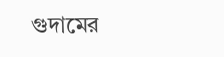গুদামের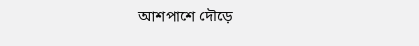আশপাশে দৌড়ে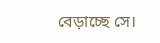বেড়াচ্ছে সে।